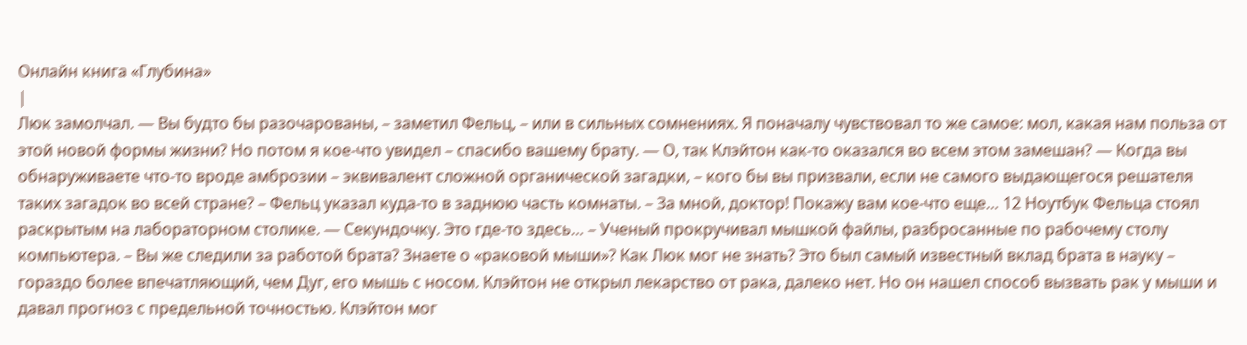Онлайн книга «Глубина»
|
Люк замолчал. — Вы будто бы разочарованы, – заметил Фельц, – или в сильных сомнениях. Я поначалу чувствовал то же самое: мол, какая нам польза от этой новой формы жизни? Но потом я кое-что увидел – спасибо вашему брату. — О, так Клэйтон как-то оказался во всем этом замешан? — Когда вы обнаруживаете что-то вроде амброзии – эквивалент сложной органической загадки, – кого бы вы призвали, если не самого выдающегося решателя таких загадок во всей стране? – Фельц указал куда-то в заднюю часть комнаты. – За мной, доктор! Покажу вам кое-что еще… 12 Ноутбук Фельца стоял раскрытым на лабораторном столике. — Секундочку. Это где-то здесь… – Ученый прокручивал мышкой файлы, разбросанные по рабочему столу компьютера. – Вы же следили за работой брата? Знаете о «раковой мыши»? Как Люк мог не знать? Это был самый известный вклад брата в науку – гораздо более впечатляющий, чем Дуг, его мышь с носом. Клэйтон не открыл лекарство от рака, далеко нет. Но он нашел способ вызвать рак у мыши и давал прогноз с предельной точностью. Клэйтон мог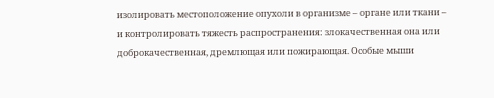изолировать местоположение опухоли в организме – органе или ткани – и контролировать тяжесть распространения: злокачественная она или доброкачественная, дремлющая или пожирающая. Особые мыши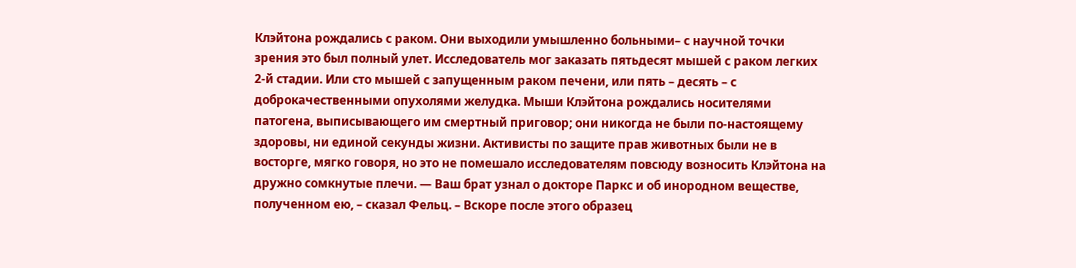Клэйтона рождались с раком. Они выходили умышленно больными– с научной точки зрения это был полный улет. Исследователь мог заказать пятьдесят мышей с раком легких 2-й стадии. Или сто мышей с запущенным раком печени, или пять – десять – с доброкачественными опухолями желудка. Мыши Клэйтона рождались носителями патогена, выписывающего им смертный приговор; они никогда не были по-настоящему здоровы, ни единой секунды жизни. Активисты по защите прав животных были не в восторге, мягко говоря, но это не помешало исследователям повсюду возносить Клэйтона на дружно сомкнутые плечи. — Ваш брат узнал о докторе Паркс и об инородном веществе, полученном ею, – сказал Фельц. – Вскоре после этого образец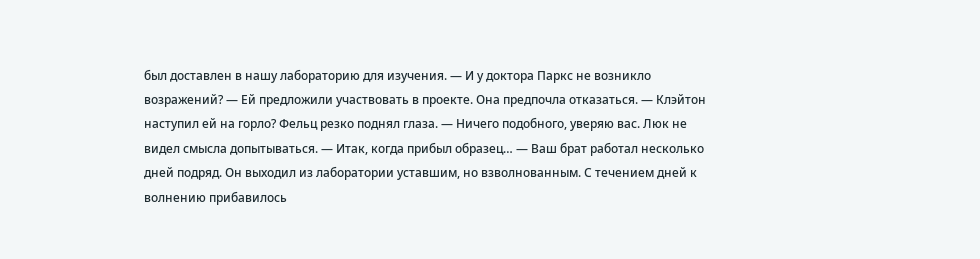был доставлен в нашу лабораторию для изучения. — И у доктора Паркс не возникло возражений? — Ей предложили участвовать в проекте. Она предпочла отказаться. — Клэйтон наступил ей на горло? Фельц резко поднял глаза. — Ничего подобного, уверяю вас. Люк не видел смысла допытываться. — Итак, когда прибыл образец… — Ваш брат работал несколько дней подряд. Он выходил из лаборатории уставшим, но взволнованным. С течением дней к волнению прибавилось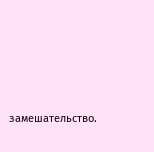замешательство.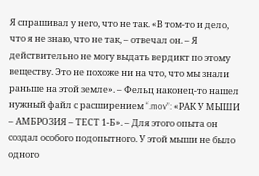Я спрашивал у него, что не так. «В том-то и дело, что я не знаю, что не так, – отвечал он. – Я действительно не могу выдать вердикт по этому веществу. Это не похоже ни на что, что мы знали раньше на этой земле». – Фельц наконец-то нашел нужный файл с расширением “.mov”: «РАК У МЫШИ – АМБРОЗИЯ – ТЕСТ 1-Б». – Для этого опыта он создал особого подопытного. У этой мыши не было одного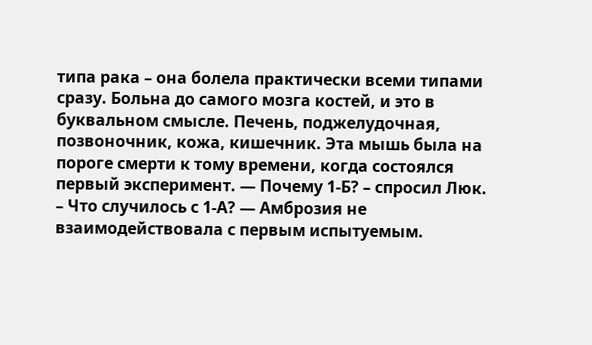типа рака – она болела практически всеми типами сразу. Больна до самого мозга костей, и это в буквальном смысле. Печень, поджелудочная, позвоночник, кожа, кишечник. Эта мышь была на пороге смерти к тому времени, когда состоялся первый эксперимент. — Почему 1-Б? – спросил Люк. – Что случилось с 1-А? — Амброзия не взаимодействовала с первым испытуемым.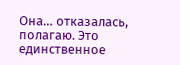Она… отказалась, полагаю. Это единственное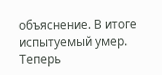объяснение. В итоге испытуемый умер. Теперь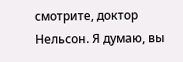смотрите, доктор Нельсон. Я думаю, вы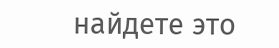найдете это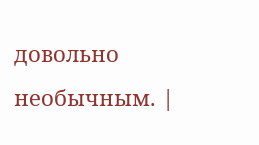довольно необычным. |